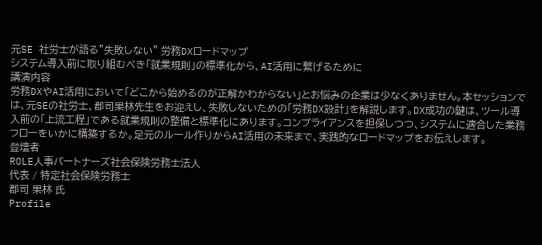元SE 社労士が語る"失敗しない" 労務DXロードマップ
システム導入前に取り組むべき「就業規則」の標準化から、AI活用に繋げるために
講演内容
労務DXやAI活用において「どこから始めるのが正解かわからない」とお悩みの企業は少なくありません。本セッションでは、元SEの社労士、郡司果林先生をお迎えし、失敗しないための「労務DX設計」を解説します。DX成功の鍵は、ツール導入前の「上流工程」である就業規則の整備と標準化にあります。コンプライアンスを担保しつつ、システムに適合した業務フローをいかに構築するか。足元のルール作りからAI活用の未来まで、実践的なロードマップをお伝えします。
登壇者
ROLE人事パートナーズ社会保険労務士法人
代表 / 特定社会保険労務士
郡司 果林 氏
Profile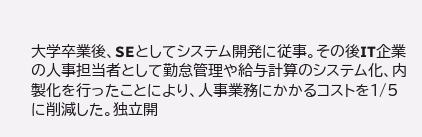大学卒業後、SEとしてシステム開発に従事。その後IT企業の人事担当者として勤怠管理や給与計算のシステム化、内製化を行ったことにより、人事業務にかかるコストを1/5に削減した。独立開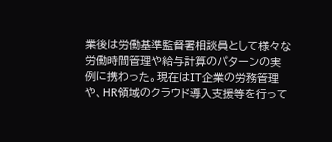業後は労働基準監督署相談員として様々な労働時間管理や給与計算のパターンの実例に携わった。現在はIT企業の労務管理や、HR領域のクラウド導入支援等を行って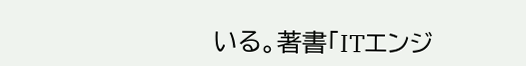いる。著書「ITエンジ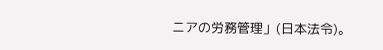ニアの労務管理」(日本法令)。